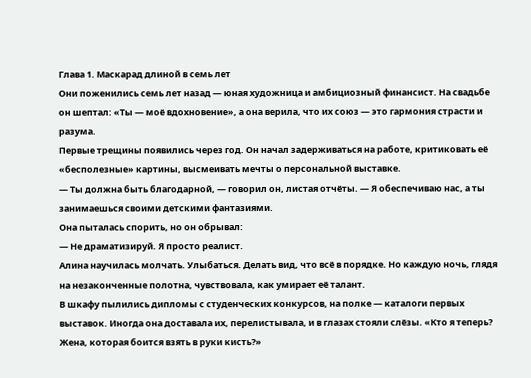Глава 1. Маскарад длиной в семь лет
Они поженились семь лет назад — юная художница и амбициозный финансист. На свадьбе он шептал: «Ты — моё вдохновение», а она верила, что их союз — это гармония страсти и разума.
Первые трещины появились через год. Он начал задерживаться на работе, критиковать её «бесполезные» картины, высмеивать мечты о персональной выставке.
— Ты должна быть благодарной, — говорил он, листая отчёты. — Я обеспечиваю нас, а ты занимаешься своими детскими фантазиями.
Она пыталась спорить, но он обрывал:
— Не драматизируй. Я просто реалист.
Алина научилась молчать. Улыбаться. Делать вид, что всё в порядке. Но каждую ночь, глядя на незаконченные полотна, чувствовала, как умирает её талант.
В шкафу пылились дипломы с студенческих конкурсов, на полке — каталоги первых выставок. Иногда она доставала их, перелистывала, и в глазах стояли слёзы. «Кто я теперь? Жена, которая боится взять в руки кисть?»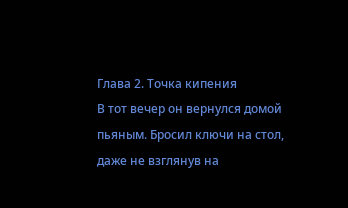Глава 2. Точка кипения
В тот вечер он вернулся домой пьяным. Бросил ключи на стол, даже не взглянув на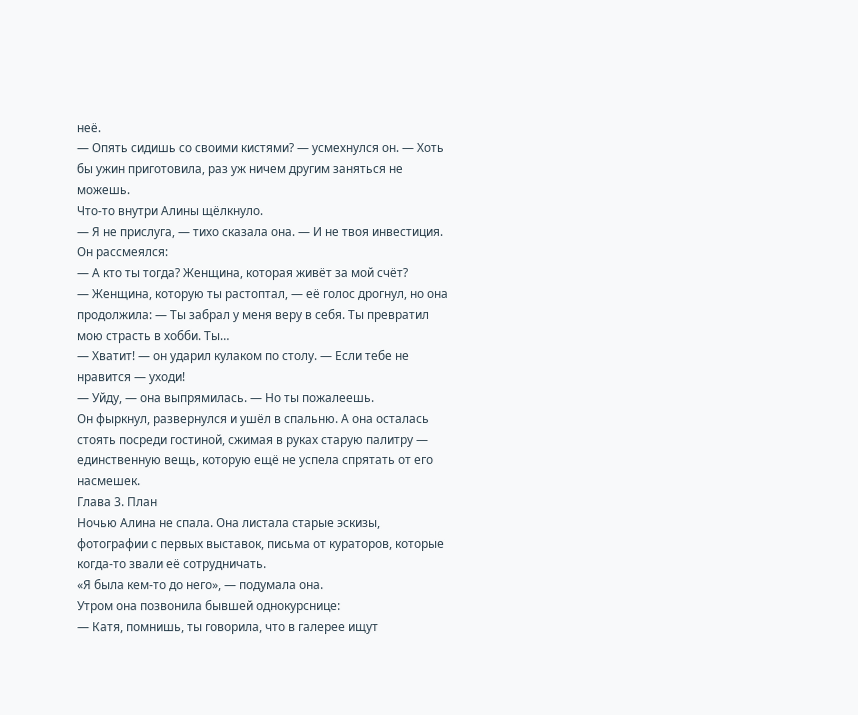неё.
— Опять сидишь со своими кистями? — усмехнулся он. — Хоть бы ужин приготовила, раз уж ничем другим заняться не можешь.
Что‑то внутри Алины щёлкнуло.
— Я не прислуга, — тихо сказала она. — И не твоя инвестиция.
Он рассмеялся:
— А кто ты тогда? Женщина, которая живёт за мой счёт?
— Женщина, которую ты растоптал, — её голос дрогнул, но она продолжила: — Ты забрал у меня веру в себя. Ты превратил мою страсть в хобби. Ты…
— Хватит! — он ударил кулаком по столу. — Если тебе не нравится — уходи!
— Уйду, — она выпрямилась. — Но ты пожалеешь.
Он фыркнул, развернулся и ушёл в спальню. А она осталась стоять посреди гостиной, сжимая в руках старую палитру — единственную вещь, которую ещё не успела спрятать от его насмешек.
Глава 3. План
Ночью Алина не спала. Она листала старые эскизы, фотографии с первых выставок, письма от кураторов, которые когда‑то звали её сотрудничать.
«Я была кем‑то до него», — подумала она.
Утром она позвонила бывшей однокурснице:
— Катя, помнишь, ты говорила, что в галерее ищут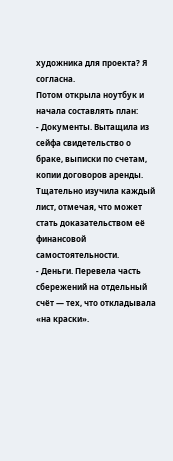художника для проекта? Я согласна.
Потом открыла ноутбук и начала составлять план:
- Документы. Вытащила из сейфа свидетельство о браке, выписки по счетам, копии договоров аренды. Тщательно изучила каждый лист, отмечая, что может стать доказательством её финансовой самостоятельности.
- Деньги. Перевела часть сбережений на отдельный счёт — тех, что откладывала «на краски».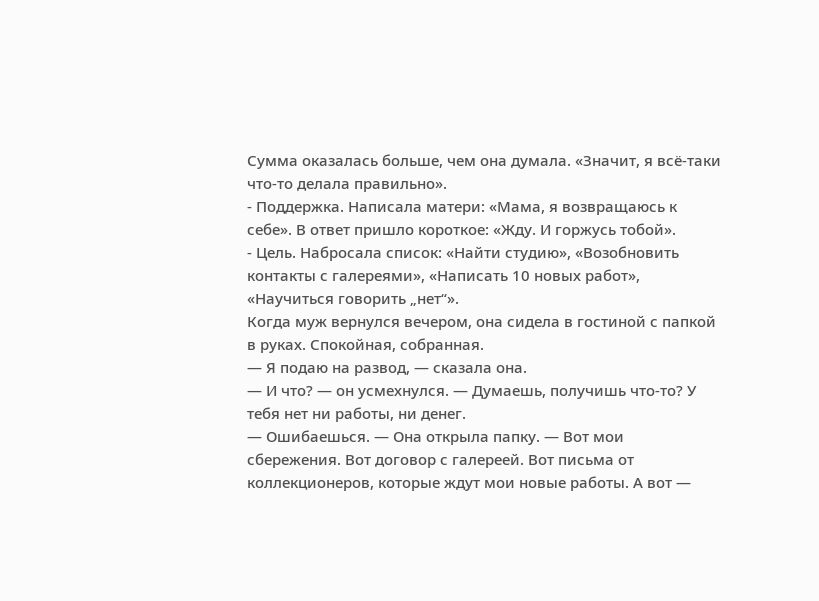Сумма оказалась больше, чем она думала. «Значит, я всё-таки что‑то делала правильно».
- Поддержка. Написала матери: «Мама, я возвращаюсь к себе». В ответ пришло короткое: «Жду. И горжусь тобой».
- Цель. Набросала список: «Найти студию», «Возобновить контакты с галереями», «Написать 10 новых работ», «Научиться говорить „нет“».
Когда муж вернулся вечером, она сидела в гостиной с папкой в руках. Спокойная, собранная.
— Я подаю на развод, — сказала она.
— И что? — он усмехнулся. — Думаешь, получишь что‑то? У тебя нет ни работы, ни денег.
— Ошибаешься. — Она открыла папку. — Вот мои сбережения. Вот договор с галереей. Вот письма от коллекционеров, которые ждут мои новые работы. А вот —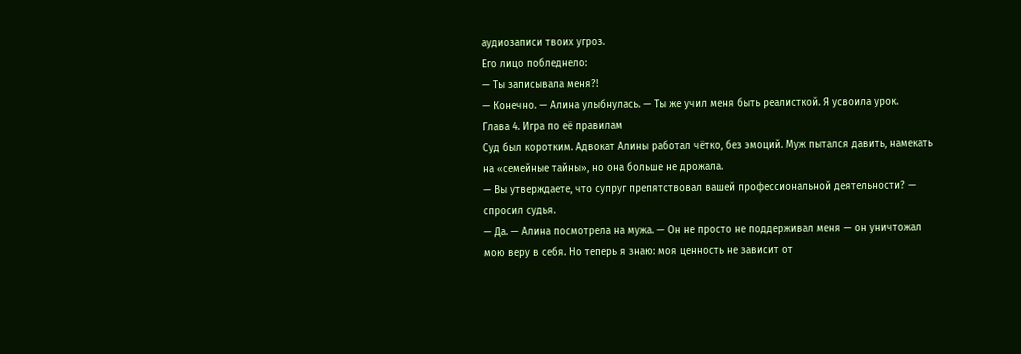аудиозаписи твоих угроз.
Его лицо побледнело:
— Ты записывала меня?!
— Конечно. — Алина улыбнулась. — Ты же учил меня быть реалисткой. Я усвоила урок.
Глава 4. Игра по её правилам
Суд был коротким. Адвокат Алины работал чётко, без эмоций. Муж пытался давить, намекать на «семейные тайны», но она больше не дрожала.
— Вы утверждаете, что супруг препятствовал вашей профессиональной деятельности? — спросил судья.
— Да. — Алина посмотрела на мужа. — Он не просто не поддерживал меня — он уничтожал мою веру в себя. Но теперь я знаю: моя ценность не зависит от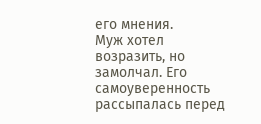его мнения.
Муж хотел возразить, но замолчал. Его самоуверенность рассыпалась перед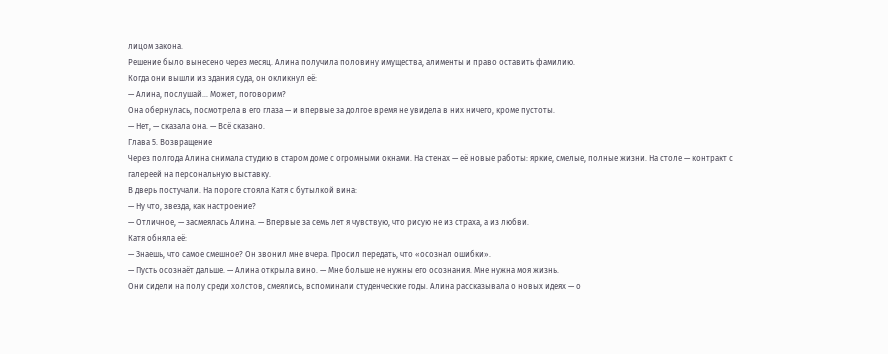лицом закона.
Решение было вынесено через месяц. Алина получила половину имущества, алименты и право оставить фамилию.
Когда они вышли из здания суда, он окликнул её:
— Алина, послушай… Может, поговорим?
Она обернулась, посмотрела в его глаза — и впервые за долгое время не увидела в них ничего, кроме пустоты.
— Нет, — сказала она. — Всё сказано.
Глава 5. Возвращение
Через полгода Алина снимала студию в старом доме с огромными окнами. На стенах — её новые работы: яркие, смелые, полные жизни. На столе — контракт с галереей на персональную выставку.
В дверь постучали. На пороге стояла Катя с бутылкой вина:
— Ну что, звезда, как настроение?
— Отличное, — засмеялась Алина. — Впервые за семь лет я чувствую, что рисую не из страха, а из любви.
Катя обняла её:
— Знаешь, что самое смешное? Он звонил мне вчера. Просил передать, что «осознал ошибки».
— Пусть осознаёт дальше. — Алина открыла вино. — Мне больше не нужны его осознания. Мне нужна моя жизнь.
Они сидели на полу среди холстов, смеялись, вспоминали студенческие годы. Алина рассказывала о новых идеях — о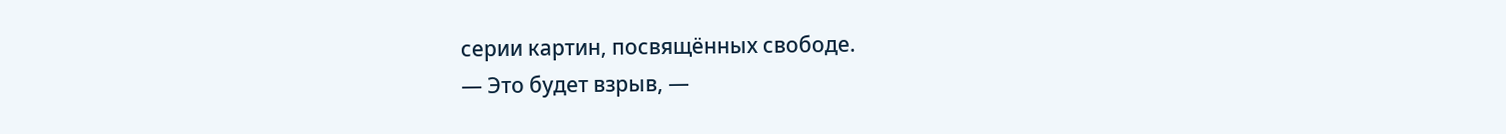серии картин, посвящённых свободе.
— Это будет взрыв, —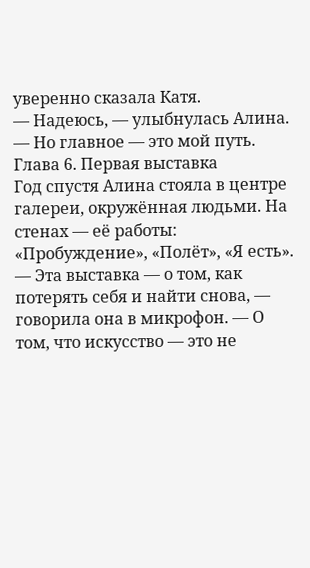уверенно сказала Катя.
— Надеюсь, — улыбнулась Алина. — Но главное — это мой путь.
Глава 6. Первая выставка
Год спустя Алина стояла в центре галереи, окружённая людьми. На стенах — её работы: «Пробуждение», «Полёт», «Я есть».
— Эта выставка — о том, как потерять себя и найти снова, — говорила она в микрофон. — О том, что искусство — это не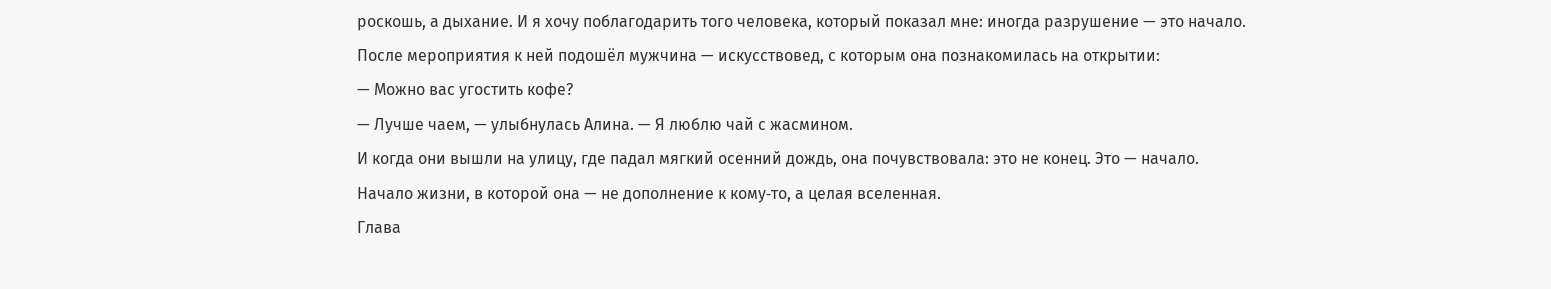роскошь, а дыхание. И я хочу поблагодарить того человека, который показал мне: иногда разрушение — это начало.
После мероприятия к ней подошёл мужчина — искусствовед, с которым она познакомилась на открытии:
— Можно вас угостить кофе?
— Лучше чаем, — улыбнулась Алина. — Я люблю чай с жасмином.
И когда они вышли на улицу, где падал мягкий осенний дождь, она почувствовала: это не конец. Это — начало.
Начало жизни, в которой она — не дополнение к кому‑то, а целая вселенная.
Глава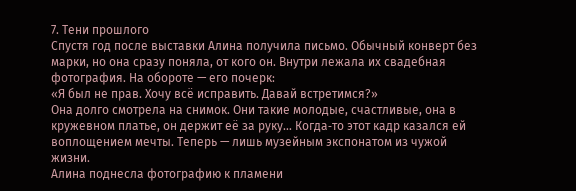7. Тени прошлого
Спустя год после выставки Алина получила письмо. Обычный конверт без марки, но она сразу поняла, от кого он. Внутри лежала их свадебная фотография. На обороте — его почерк:
«Я был не прав. Хочу всё исправить. Давай встретимся?»
Она долго смотрела на снимок. Они такие молодые, счастливые, она в кружевном платье, он держит её за руку… Когда‑то этот кадр казался ей воплощением мечты. Теперь — лишь музейным экспонатом из чужой жизни.
Алина поднесла фотографию к пламени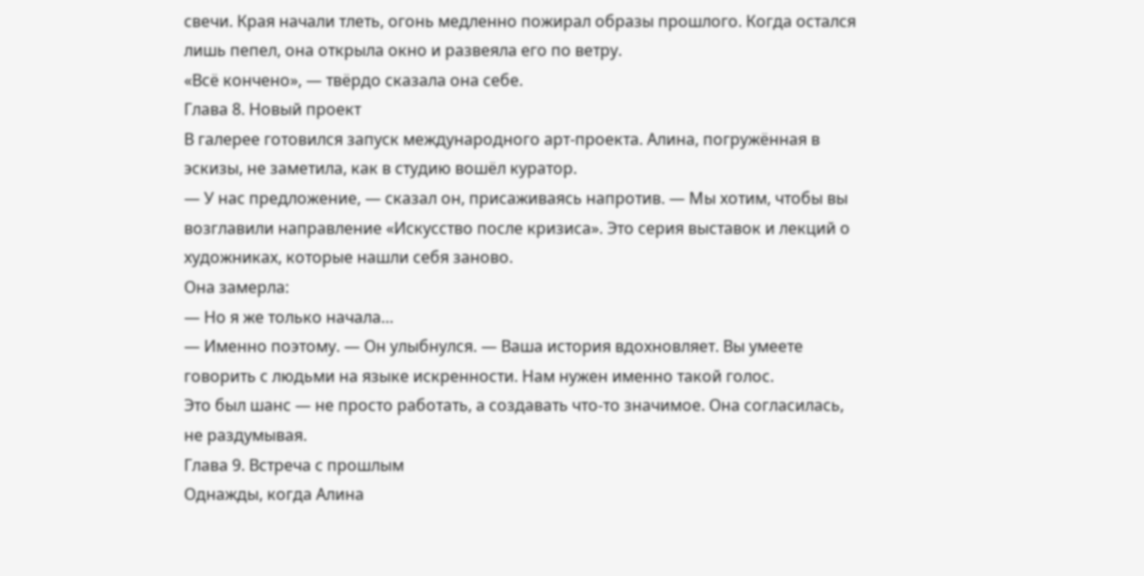свечи. Края начали тлеть, огонь медленно пожирал образы прошлого. Когда остался лишь пепел, она открыла окно и развеяла его по ветру.
«Всё кончено», — твёрдо сказала она себе.
Глава 8. Новый проект
В галерее готовился запуск международного арт‑проекта. Алина, погружённая в эскизы, не заметила, как в студию вошёл куратор.
— У нас предложение, — сказал он, присаживаясь напротив. — Мы хотим, чтобы вы возглавили направление «Искусство после кризиса». Это серия выставок и лекций о художниках, которые нашли себя заново.
Она замерла:
— Но я же только начала…
— Именно поэтому. — Он улыбнулся. — Ваша история вдохновляет. Вы умеете говорить с людьми на языке искренности. Нам нужен именно такой голос.
Это был шанс — не просто работать, а создавать что‑то значимое. Она согласилась, не раздумывая.
Глава 9. Встреча с прошлым
Однажды, когда Алина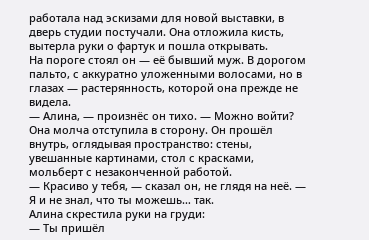работала над эскизами для новой выставки, в дверь студии постучали. Она отложила кисть, вытерла руки о фартук и пошла открывать.
На пороге стоял он — её бывший муж. В дорогом пальто, с аккуратно уложенными волосами, но в глазах — растерянность, которой она прежде не видела.
— Алина, — произнёс он тихо. — Можно войти?
Она молча отступила в сторону. Он прошёл внутрь, оглядывая пространство: стены, увешанные картинами, стол с красками, мольберт с незаконченной работой.
— Красиво у тебя, — сказал он, не глядя на неё. — Я и не знал, что ты можешь… так.
Алина скрестила руки на груди:
— Ты пришёл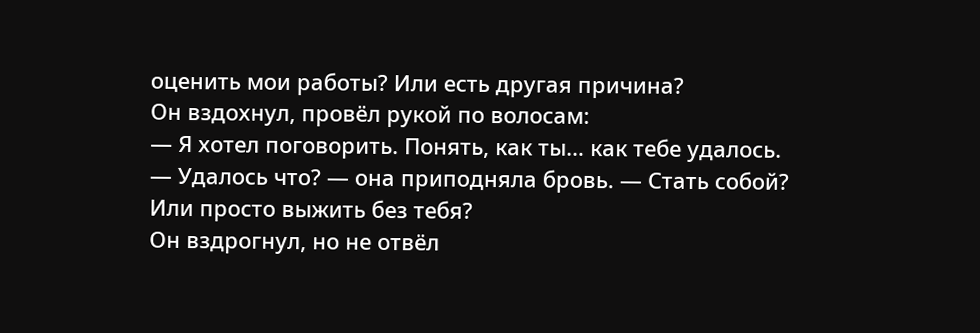оценить мои работы? Или есть другая причина?
Он вздохнул, провёл рукой по волосам:
— Я хотел поговорить. Понять, как ты… как тебе удалось.
— Удалось что? — она приподняла бровь. — Стать собой? Или просто выжить без тебя?
Он вздрогнул, но не отвёл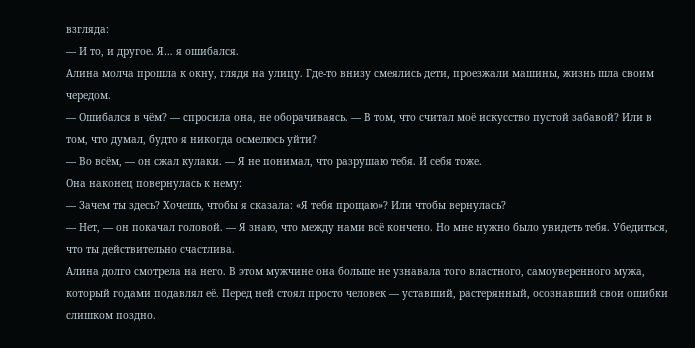взгляда:
— И то, и другое. Я… я ошибался.
Алина молча прошла к окну, глядя на улицу. Где‑то внизу смеялись дети, проезжали машины, жизнь шла своим чередом.
— Ошибался в чём? — спросила она, не оборачиваясь. — В том, что считал моё искусство пустой забавой? Или в том, что думал, будто я никогда осмелюсь уйти?
— Во всём, — он сжал кулаки. — Я не понимал, что разрушаю тебя. И себя тоже.
Она наконец повернулась к нему:
— Зачем ты здесь? Хочешь, чтобы я сказала: «Я тебя прощаю»? Или чтобы вернулась?
— Нет, — он покачал головой. — Я знаю, что между нами всё кончено. Но мне нужно было увидеть тебя. Убедиться, что ты действительно счастлива.
Алина долго смотрела на него. В этом мужчине она больше не узнавала того властного, самоуверенного мужа, который годами подавлял её. Перед ней стоял просто человек — уставший, растерянный, осознавший свои ошибки слишком поздно.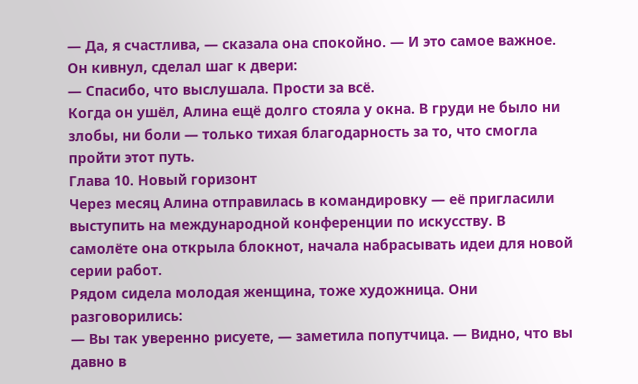— Да, я счастлива, — сказала она спокойно. — И это самое важное.
Он кивнул, сделал шаг к двери:
— Спасибо, что выслушала. Прости за всё.
Когда он ушёл, Алина ещё долго стояла у окна. В груди не было ни злобы, ни боли — только тихая благодарность за то, что смогла пройти этот путь.
Глава 10. Новый горизонт
Через месяц Алина отправилась в командировку — её пригласили выступить на международной конференции по искусству. В самолёте она открыла блокнот, начала набрасывать идеи для новой серии работ.
Рядом сидела молодая женщина, тоже художница. Они разговорились:
— Вы так уверенно рисуете, — заметила попутчица. — Видно, что вы давно в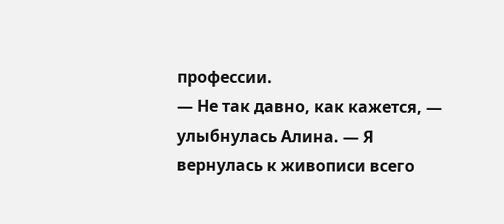профессии.
— Не так давно, как кажется, — улыбнулась Алина. — Я вернулась к живописи всего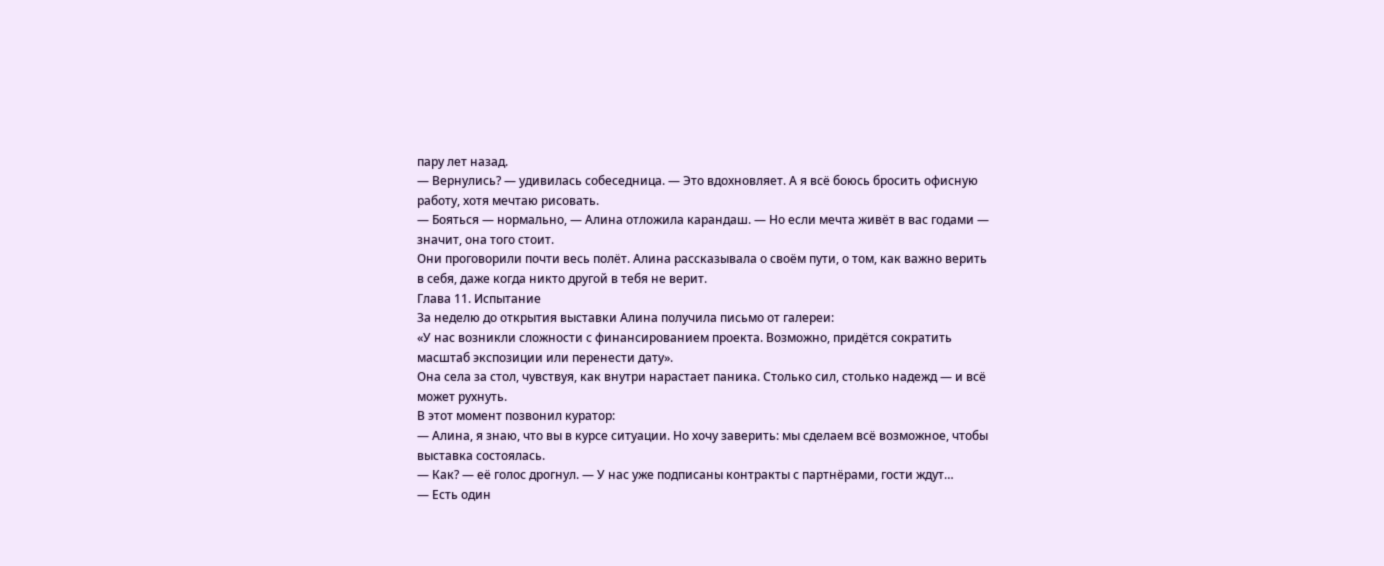пару лет назад.
— Вернулись? — удивилась собеседница. — Это вдохновляет. А я всё боюсь бросить офисную работу, хотя мечтаю рисовать.
— Бояться — нормально, — Алина отложила карандаш. — Но если мечта живёт в вас годами — значит, она того стоит.
Они проговорили почти весь полёт. Алина рассказывала о своём пути, о том, как важно верить в себя, даже когда никто другой в тебя не верит.
Глава 11. Испытание
За неделю до открытия выставки Алина получила письмо от галереи:
«У нас возникли сложности с финансированием проекта. Возможно, придётся сократить масштаб экспозиции или перенести дату».
Она села за стол, чувствуя, как внутри нарастает паника. Столько сил, столько надежд — и всё может рухнуть.
В этот момент позвонил куратор:
— Алина, я знаю, что вы в курсе ситуации. Но хочу заверить: мы сделаем всё возможное, чтобы выставка состоялась.
— Как? — её голос дрогнул. — У нас уже подписаны контракты с партнёрами, гости ждут…
— Есть один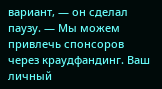вариант, — он сделал паузу. — Мы можем привлечь спонсоров через краудфандинг. Ваш личный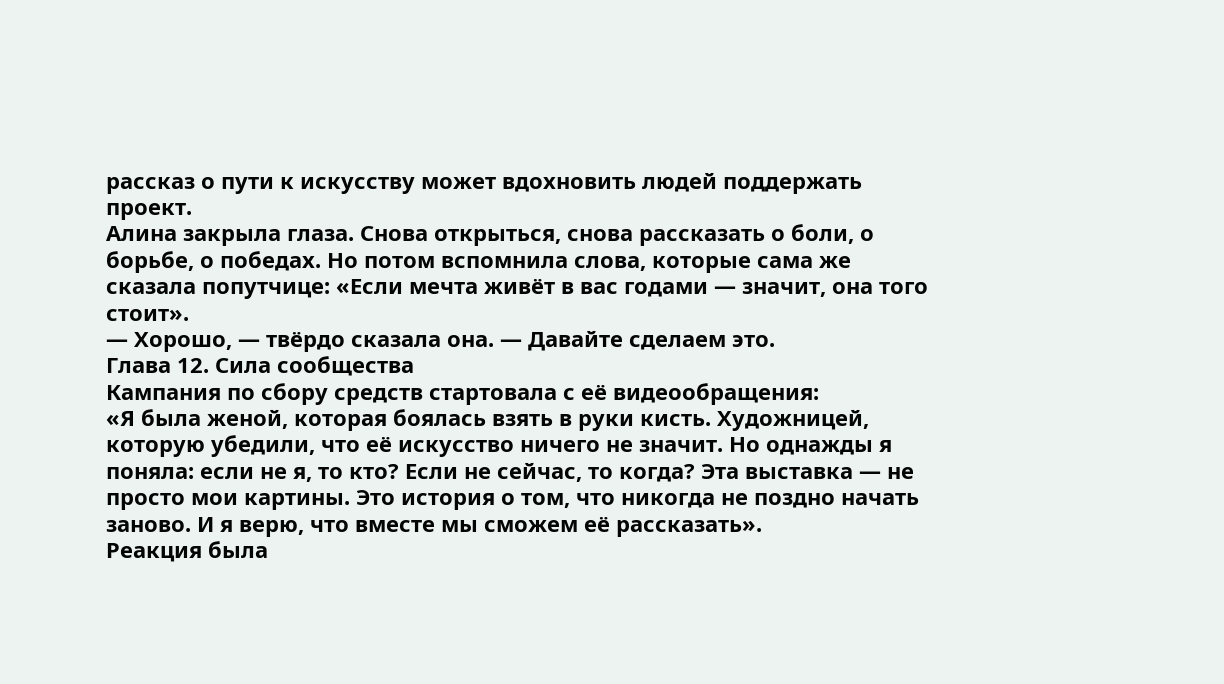рассказ о пути к искусству может вдохновить людей поддержать проект.
Алина закрыла глаза. Снова открыться, снова рассказать о боли, о борьбе, о победах. Но потом вспомнила слова, которые сама же сказала попутчице: «Если мечта живёт в вас годами — значит, она того стоит».
— Хорошо, — твёрдо сказала она. — Давайте сделаем это.
Глава 12. Сила сообщества
Кампания по сбору средств стартовала с её видеообращения:
«Я была женой, которая боялась взять в руки кисть. Художницей, которую убедили, что её искусство ничего не значит. Но однажды я поняла: если не я, то кто? Если не сейчас, то когда? Эта выставка — не просто мои картины. Это история о том, что никогда не поздно начать заново. И я верю, что вместе мы сможем её рассказать».
Реакция была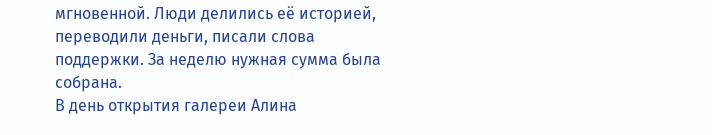мгновенной. Люди делились её историей, переводили деньги, писали слова поддержки. За неделю нужная сумма была собрана.
В день открытия галереи Алина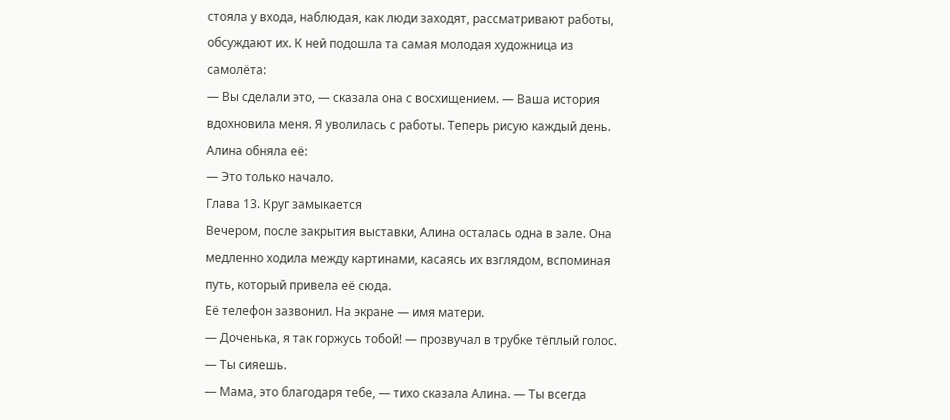стояла у входа, наблюдая, как люди заходят, рассматривают работы, обсуждают их. К ней подошла та самая молодая художница из самолёта:
— Вы сделали это, — сказала она с восхищением. — Ваша история вдохновила меня. Я уволилась с работы. Теперь рисую каждый день.
Алина обняла её:
— Это только начало.
Глава 13. Круг замыкается
Вечером, после закрытия выставки, Алина осталась одна в зале. Она медленно ходила между картинами, касаясь их взглядом, вспоминая путь, который привела её сюда.
Её телефон зазвонил. На экране — имя матери.
— Доченька, я так горжусь тобой! — прозвучал в трубке тёплый голос. — Ты сияешь.
— Мама, это благодаря тебе, — тихо сказала Алина. — Ты всегда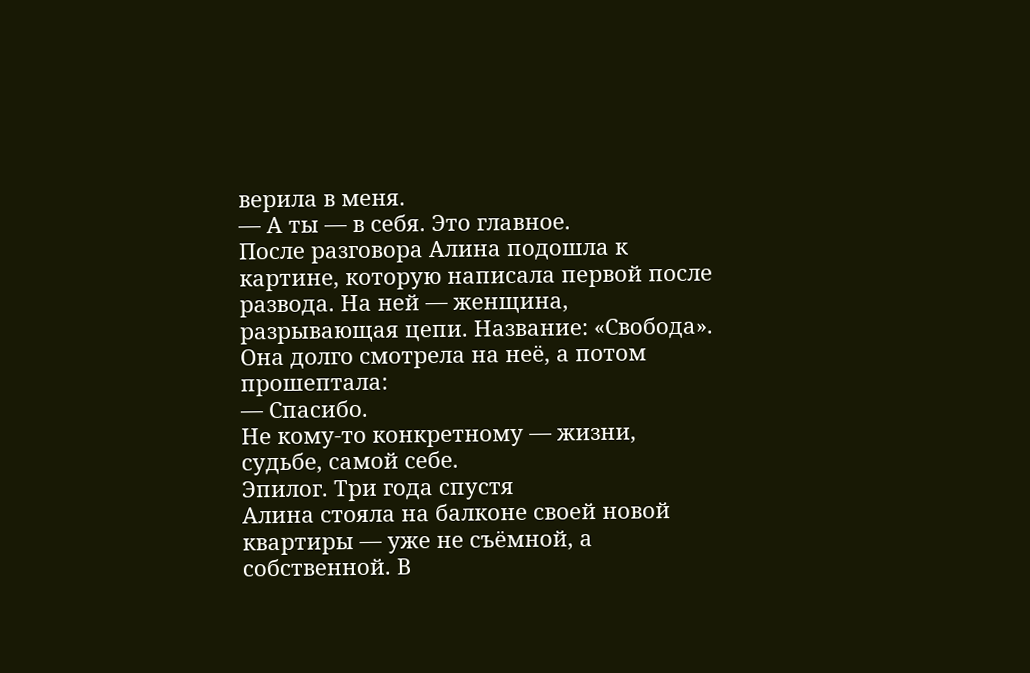верила в меня.
— А ты — в себя. Это главное.
После разговора Алина подошла к картине, которую написала первой после развода. На ней — женщина, разрывающая цепи. Название: «Свобода».
Она долго смотрела на неё, а потом прошептала:
— Спасибо.
Не кому‑то конкретному — жизни, судьбе, самой себе.
Эпилог. Три года спустя
Алина стояла на балконе своей новой квартиры — уже не съёмной, а собственной. В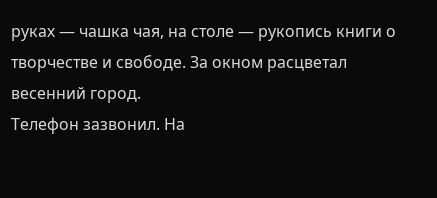руках — чашка чая, на столе — рукопись книги о творчестве и свободе. За окном расцветал весенний город.
Телефон зазвонил. На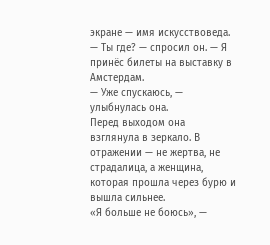экране — имя искусствоведа.
— Ты где? — спросил он. — Я принёс билеты на выставку в Амстердам.
— Уже спускаюсь, — улыбнулась она.
Перед выходом она взглянула в зеркало. В отражении — не жертва, не страдалица, а женщина, которая прошла через бурю и вышла сильнее.
«Я больше не боюсь», —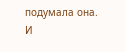подумала она.
И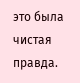это была чистая правда.